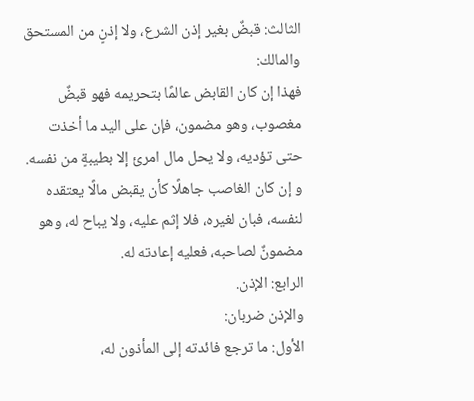الثالث: قبضٌ بغير إذن الشرع، ولا إذنٍ من المستحق والمالك:
فهذا إن كان القابض عالمًا بتحريمه فهو قبضٌ مغصوب، وهو مضمون، فإن على اليد ما أخذت حتى تؤديه، ولا يحل مال امرئ إلا بطيبةٍ من نفسه.
و إن كان الغاصب جاهلًا كأن يقبض مالًا يعتقده لنفسه، فبان لغيره، فلا إثم عليه، ولا يباح له، وهو مضمونٌ لصاحبه، فعليه إعادته له.
الرابع: الإذن.
والإذن ضربان:
الأول: ما ترجع فائدته إلى المأذون له،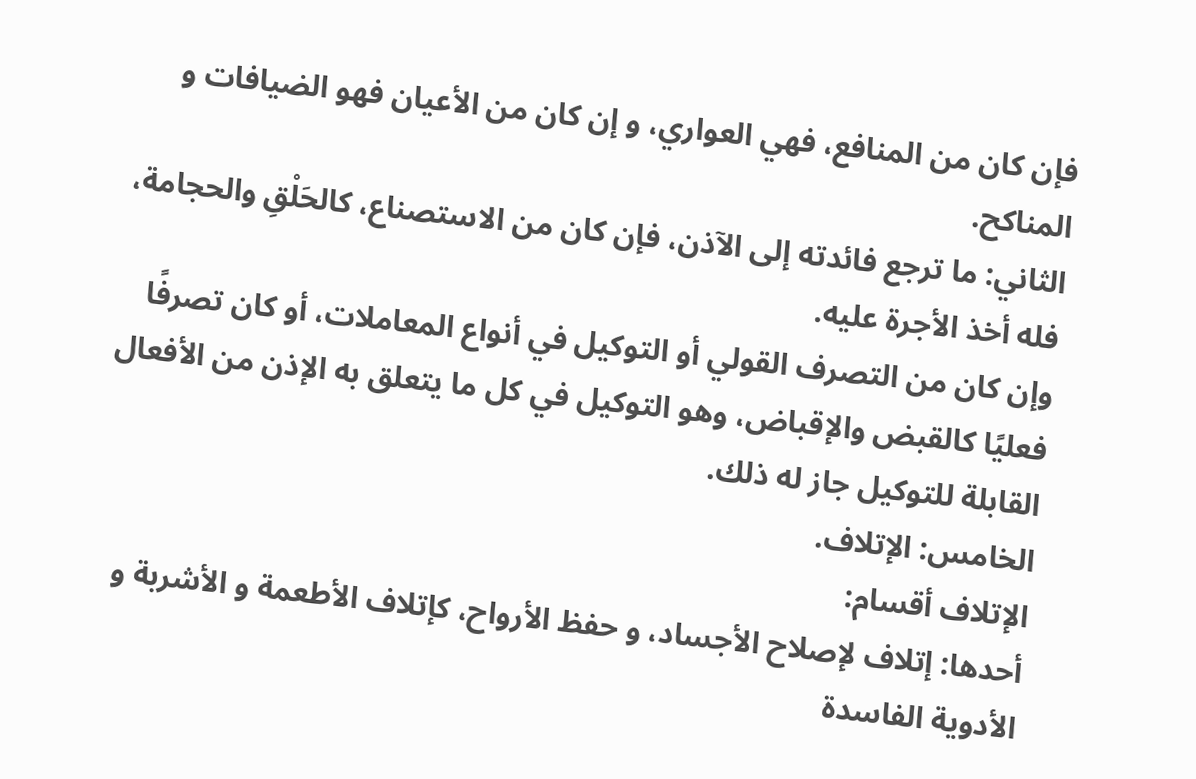فإن كان من المنافع، فهي العواري، و إن كان من الأعيان فهو الضيافات و المناكح.
الثاني: ما ترجع فائدته إلى الآذن، فإن كان من الاستصناع، كالحَلْقِ والحجامة، فله أخذ الأجرة عليه.
وإن كان من التصرف القولي أو التوكيل في أنواع المعاملات، أو كان تصرفًا فعليًا كالقبض والإقباض، وهو التوكيل في كل ما يتعلق به الإذن من الأفعال القابلة للتوكيل جاز له ذلك.
الخامس: الإتلاف.
الإتلاف أقسام:
أحدها: إتلاف لإصلاح الأجساد، و حفظ الأرواح، كإتلاف الأطعمة و الأشربة و الأدوية الفاسدة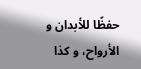حفظًا للأبدان و الأرواح، و كذا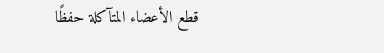قطع الأعضاء المتآكلة حفظًا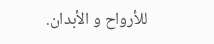للأرواح و الأبدان.